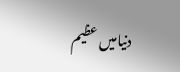دنیامیں عظیم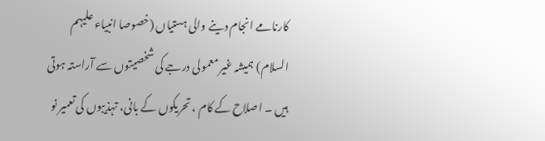کارنامے انجام دینے والی ہستیاں (خصوصا انبیاء علیہم السلام) ہمیشہ غیر معمولی درجے کی شخصیتوں سے آراستہ ہوتی ہیں ۔ اصلاح کے کام ، تحریکوں کے بانی، تہذیبوں کی تعمیر نو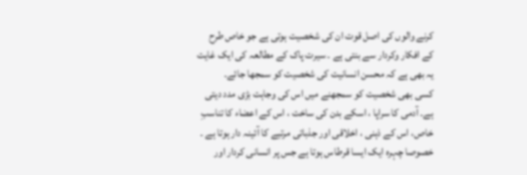کرنے والوں کی اصل قوت ان کی شخصیت ہوتی ہے جو خاص طرح کے افکار وکردار سے بنتی ہے ۔ سیرت پاک کے مطالعہ کی ایک غایت یہ بھی ہے کہ محسن انسانیت کی شخصیت کو سمجھا جائے۔
کسی بھی شخصیت کو سمجھنے میں اس کی وجاہت بڑی مدد دیتی ہے۔ آدمی کا سراپا ، اسکے بدن کی ساخت ، اس کے اعضاء کا تناسبِ خاص، اس کے ذہنی ، اخلاقی اور جذباتی مرتبے کا آئینہ دار ہوتا ہے ۔ خصوصا چہرہ ایک ایسا قرطاس ہوتا ہے جس پر انسانی کردار اور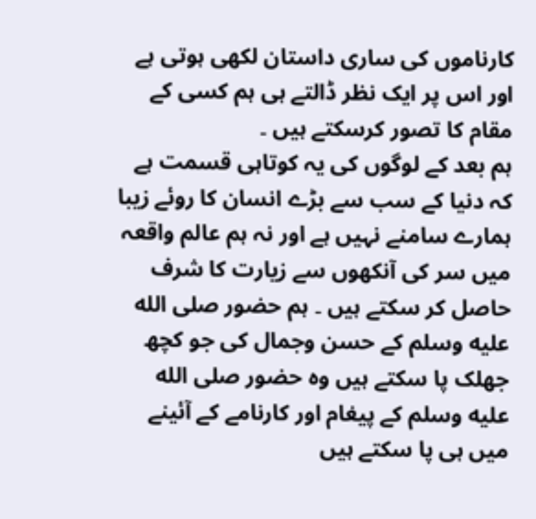کارناموں کی ساری داستان لکھی ہوتی ہے اور اس پر ایک نظر ڈالتے ہی ہم کسی کے مقام کا تصور کرسکتے ہیں ۔
ہم بعد کے لوگوں کی یہ کوتاہی قسمت ہے کہ دنیا کے سب سے بڑے انسان کا روئے زیبا ہمارے سامنے نہیں ہے اور نہ ہم عالم واقعہ میں سر کی آنکھوں سے زیارت کا شرف حاصل کر سکتے ہیں ۔ ہم حضور صلى الله عليه وسلم کے حسن وجمال کی جو کچھ جھلک پا سکتے ہیں وہ حضور صلى الله عليه وسلم کے پیغام اور کارنامے کے آئینے میں ہی پا سکتے ہیں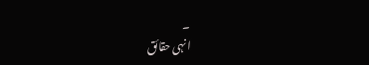۔
انہی حقائق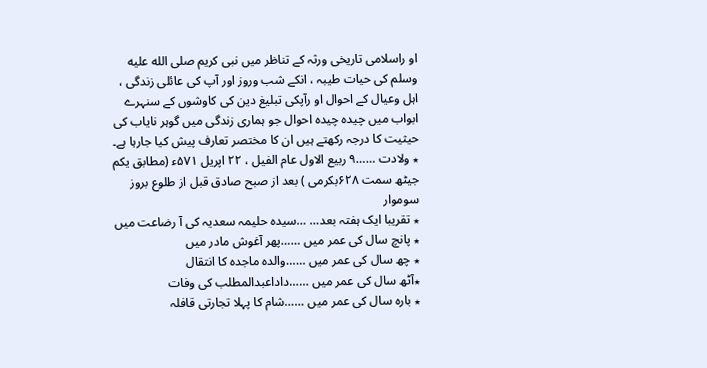او راسلامی تاریخی ورثہ کے تناظر میں نبی کریم صلى الله عليه وسلم کی حیات طیبہ ، انکے شب وروز اور آپ کی عائلی زندگی ، اہل وعیال کے احوال او رآپکی تبلیغ دین کی کاوشوں کے سنہرے ابواب میں چیدہ چیدہ احوال جو ہماری زندگی میں گوہر نایاب کی حیثیت کا درجہ رکھتے ہیں ان کا مختصر تعارف پیش کیا جارہا ہے۔
٭ ولادت ……۹ ربیع الاول عام الفیل ، ۲۲ اپریل ۵۷۱ء (مطابق یکم جیٹھ سمت ۶۲۸بکرمی ) بعد از صبح صادق قبل از طلوع بروز سوموار
٭ تقریبا ایک ہفتہ بعد… …سیدہ حلیمہ سعدیہ کی آ رضاعت میں
٭ پانچ سال کی عمر میں ……پھر آغوش مادر میں
٭ چھ سال کی عمر میں ……والدہ ماجدہ کا انتقال
٭آٹھ سال کی عمر میں ……داداعبدالمطلب کی وفات
٭ بارہ سال کی عمر میں ……شام کا پہلا تجارتی قافلہ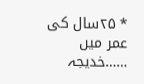٭ ۲۵سال کی عمر میں ……خدیجہ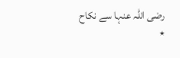رضی اللہ عنہا سے نکاح
٭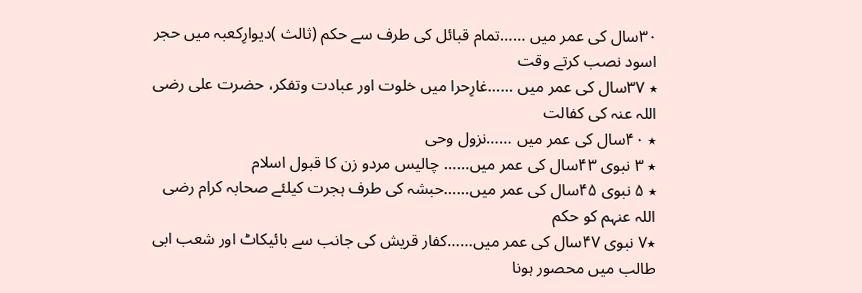۳۰سال کی عمر میں ……تمام قبائل کی طرف سے حکم (ثالث )دیوارِکعبہ میں حجر اسود نصب کرتے وقت
٭ ۳۷سال کی عمر میں ……غارِحرا میں خلوت اور عبادت وتفکر، حضرت علی رضی اللہ عنہ کی کفالت
٭ ۴۰سال کی عمر میں ……نزول وحی
٭ ۳ نبوی ۴۳سال کی عمر میں…… چالیس مردو زن کا قبول اسلام
٭ ۵ نبوی ۴۵سال کی عمر میں……حبشہ کی طرف ہجرت کیلئے صحابہ کرام رضی اللہ عنہم کو حکم
٭۷ نبوی ۴۷سال کی عمر میں……کفار قریش کی جانب سے بائیکاٹ اور شعب ابی طالب میں محصور ہونا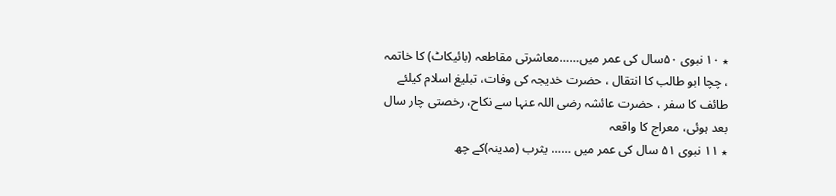٭ ۱۰ نبوی ۵۰سال کی عمر میں……معاشرتی مقاطعہ (بائیکاٹ) کا خاتمہ ، چچا ابو طالب کا انتقال ، حضرت خدیجہ کی وفات، تبلیغ اسلام کیلئے طائف کا سفر ، حضرت عائشہ رضی اللہ عنہا سے نکاح، رخصتی چار سال بعد ہوئی، معراج کا واقعہ
٭ ۱۱ نبوی ۵۱ سال کی عمر میں …… یثرب (مدینہ)کے چھ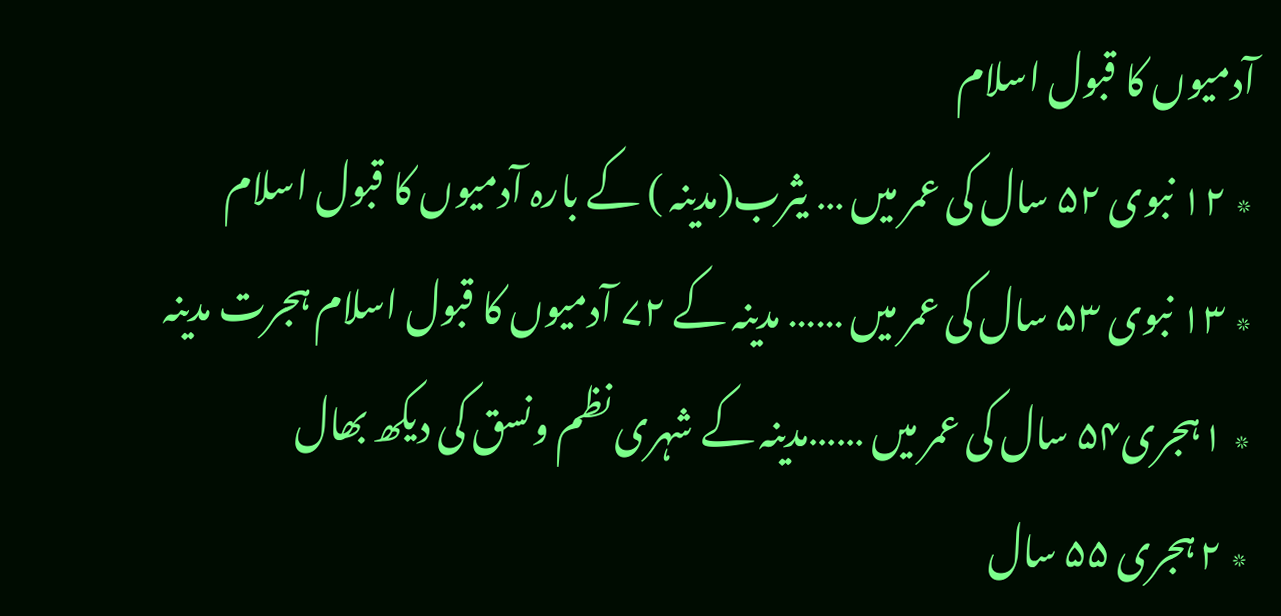آدمیوں کا قبول اسلام
٭ ۱۲ نبوی ۵۲ سال کی عمر میں … یثرب(مدینہ ) کے بارہ آدمیوں کا قبول اسلام
٭ ۱۳ نبوی ۵۳ سال کی عمر میں …… مدینہ کے ۷۲ آدمیوں کا قبول اسلام ہجرت مدینہ
٭ ۱ہجری۵۴ سال کی عمر میں ……مدینہ کے شہری نظم ونسق کی دیکھ بھال
٭ ۲ ہجری ۵۵ سال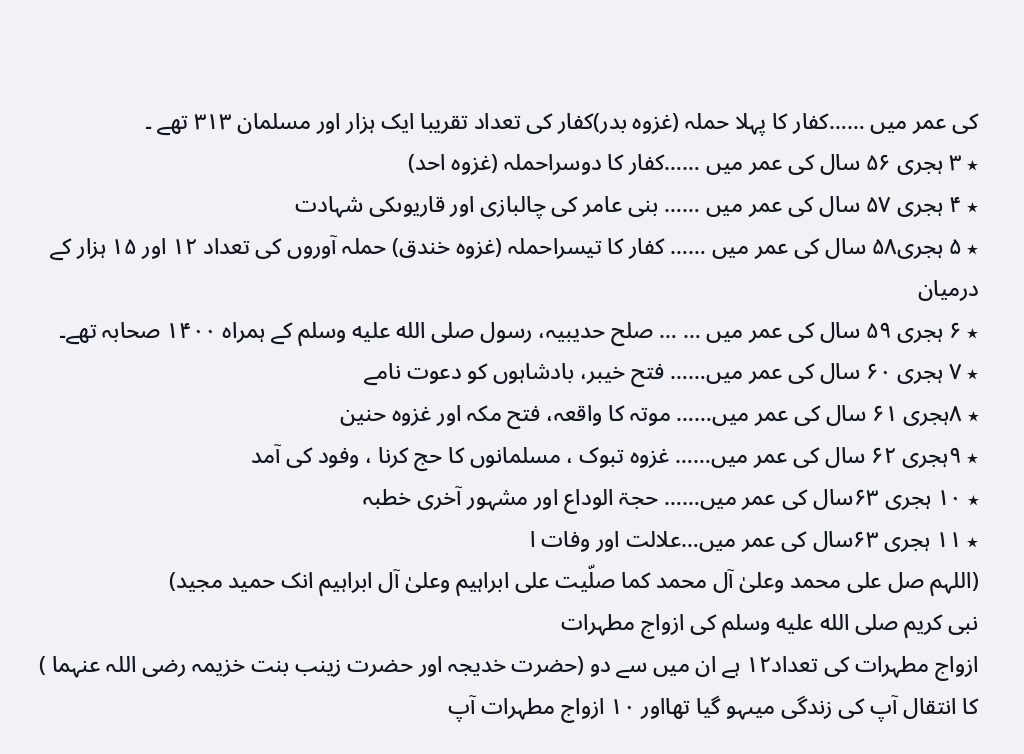کی عمر میں ……کفار کا پہلا حملہ (غزوہ بدر)کفار کی تعداد تقریبا ایک ہزار اور مسلمان ۳۱۳ تھے ۔
٭ ۳ ہجری ۵۶ سال کی عمر میں ……کفار کا دوسراحملہ (غزوہ احد)
٭ ۴ ہجری ۵۷ سال کی عمر میں …… بنی عامر کی چالبازی اور قاریوںکی شہادت
٭ ۵ ہجری۵۸ سال کی عمر میں …… کفار کا تیسراحملہ (غزوہ خندق) حملہ آوروں کی تعداد ۱۲ اور ۱۵ ہزار کے درمیان
٭ ۶ ہجری ۵۹ سال کی عمر میں … … صلح حدیبیہ، رسول صلى الله عليه وسلم کے ہمراہ ۱۴۰۰ صحابہ تھے۔
٭ ۷ ہجری ۶۰ سال کی عمر میں…… فتح خیبر، بادشاہوں کو دعوت نامے
٭ ۸ہجری ۶۱ سال کی عمر میں…… موتہ کا واقعہ، فتح مکہ اور غزوہ حنین
٭ ۹ہجری ۶۲ سال کی عمر میں…… غزوہ تبوک ، مسلمانوں کا حج کرنا ، وفود کی آمد
٭ ۱۰ ہجری ۶۳سال کی عمر میں…… حجۃ الوداع اور مشہور آخری خطبہ
٭ ۱۱ ہجری ۶۳سال کی عمر میں…علالت اور وفات ا
(اللہم صل علی محمد وعلیٰ آل محمد کما صلّیت علی ابراہیم وعلیٰ آل ابراہیم انک حمید مجید)
نبی کریم صلى الله عليه وسلم کی ازواج مطہرات
ازواج مطہرات کی تعداد۱۲ ہے ان میں سے دو (حضرت خدیجہ اور حضرت زینب بنت خزیمہ رضی اللہ عنہما ) کا انتقال آپ کی زندگی میںہو گیا تھااور ۱۰ ازواج مطہرات آپ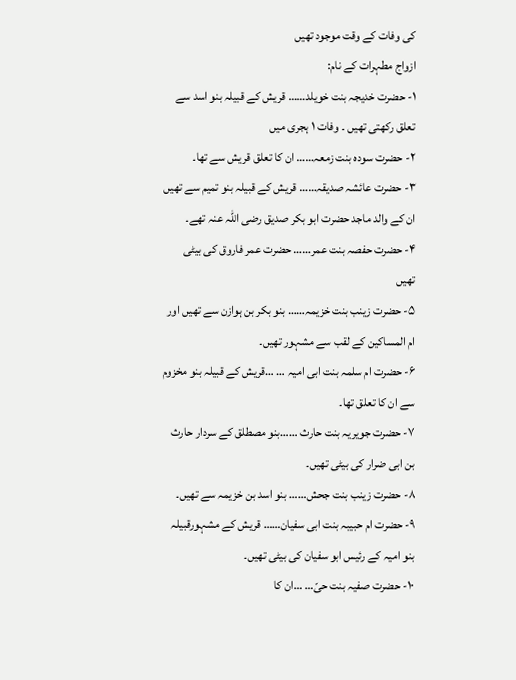کی وفات کے وقت موجود تھیں
ازواج مطہرات کے نام:
۱- حضرت خدیجہ بنت خویلد…… قریش کے قبیلہ بنو اسد سے تعلق رکھتی تھیں ۔ وفات ۱ ہجری میں
۲- حضرت سودہ بنت زمعہ…… ان کا تعلق قریش سے تھا۔
۳- حضرت عائشہ صدیقہ…… قریش کے قبیلہ بنو تمیم سے تھیں ان کے والد ماجد حضرت ابو بکر صدیق رضی اللہ عنہ تھے۔
۴- حضرت حفصہ بنت عمر…… حضرت عمر فاروق کی بیٹی تھیں
۵- حضرت زینب بنت خزیمہ…… بنو بکر بن ہوازن سے تھیں اور ام المساکین کے لقب سے مشہور تھیں۔
۶- حضرت ام سلمہ بنت ابی امیہ … …قریش کے قبیلہ بنو مخزوم سے ان کا تعلق تھا۔
۷- حضرت جویریہ بنت حارث ……بنو مصطلق کے سردار حارث بن ابی ضرار کی بیٹی تھیں۔
۸- حضرت زینب بنت جحش…… بنو اسد بن خزیمہ سے تھیں۔
۹- حضرت ام حبیبہ بنت ابی سفیان…… قریش کے مشہورقبیلہ بنو امیہ کے رئیس ابو سفیان کی بیٹی تھیں۔
۱۰- حضرت صفیہ بنت حیّ… …ان کا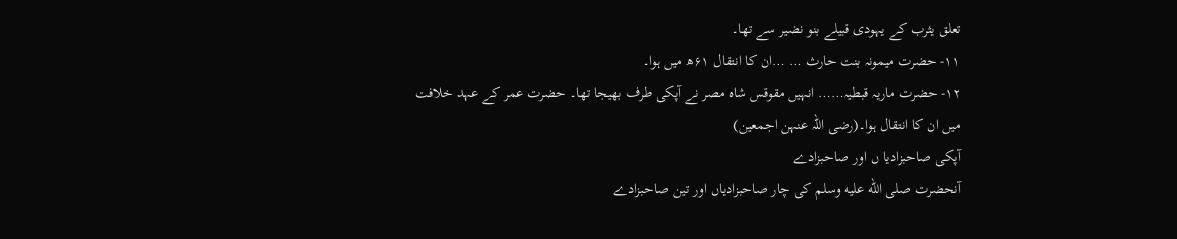تعلق یثرب کے یہودی قبیلے بنو نضیر سے تھا۔
۱۱- حضرت میمونہ بنت حارث … …ان کا انتقال ۶۱ھ میں ہوا۔
۱۲- حضرت ماریہ قبطیہ…… انہیں مقوقس شاہ مصر نے آپکی طرف بھیجا تھا۔ حضرت عمر کے عہد خلافت میں ان کا انتقال ہوا۔(رضی اللہ عنہن اجمعین)
آپکی صاحبزادیا ں اور صاحبزادے
آنحضرت صلى الله عليه وسلم کی چار صاحبزادیاں اور تین صاحبزادے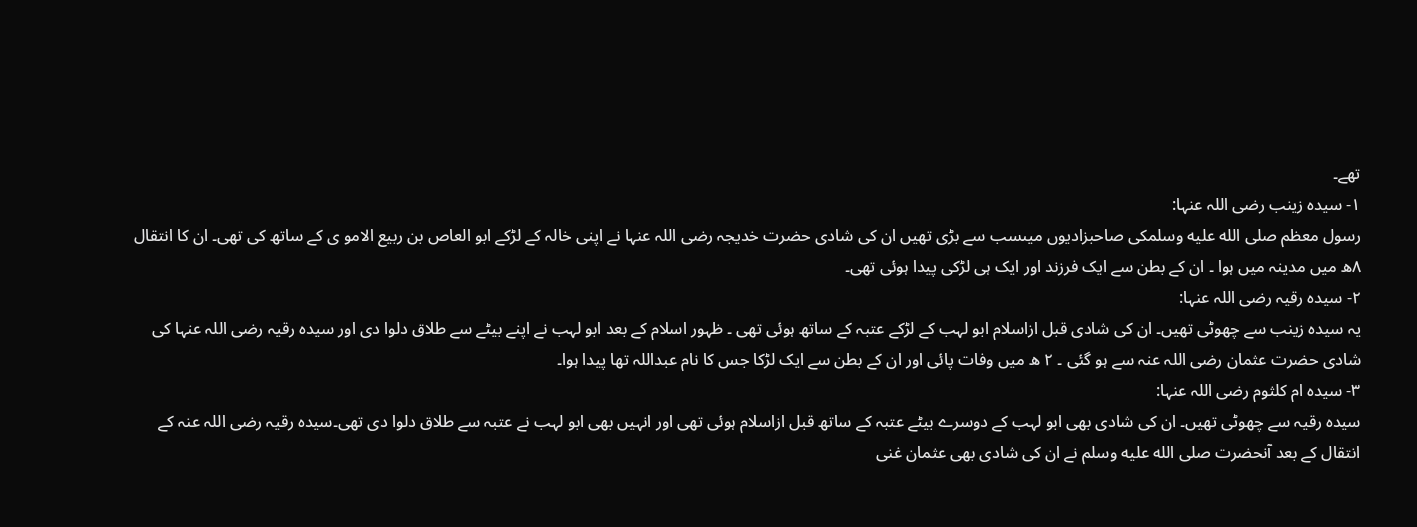تھے۔
۱- سیدہ زینب رضی اللہ عنہا:
رسول معظم صلى الله عليه وسلمکی صاحبزادیوں میںسب سے بڑی تھیں ان کی شادی حضرت خدیجہ رضی اللہ عنہا نے اپنی خالہ کے لڑکے ابو العاص بن ربیع الامو ی کے ساتھ کی تھی۔ ان کا انتقال ۸ھ میں مدینہ میں ہوا ۔ ان کے بطن سے ایک فرزند اور ایک ہی لڑکی پیدا ہوئی تھی۔
۲- سیدہ رقیہ رضی اللہ عنہا:
یہ سیدہ زینب سے چھوٹی تھیں۔ ان کی شادی قبل ازاسلام ابو لہب کے لڑکے عتبہ کے ساتھ ہوئی تھی ۔ ظہور اسلام کے بعد ابو لہب نے اپنے بیٹے سے طلاق دلوا دی اور سیدہ رقیہ رضی اللہ عنہا کی شادی حضرت عثمان رضی اللہ عنہ سے ہو گئی ۔ ۲ ھ میں وفات پائی اور ان کے بطن سے ایک لڑکا جس کا نام عبداللہ تھا پیدا ہوا۔
۳- سیدہ ام کلثوم رضی اللہ عنہا:
سیدہ رقیہ سے چھوٹی تھیں۔ ان کی شادی بھی ابو لہب کے دوسرے بیٹے عتبہ کے ساتھ قبل ازاسلام ہوئی تھی اور انہیں بھی ابو لہب نے عتبہ سے طلاق دلوا دی تھی۔سیدہ رقیہ رضی اللہ عنہ کے انتقال کے بعد آنحضرت صلى الله عليه وسلم نے ان کی شادی بھی عثمان غنی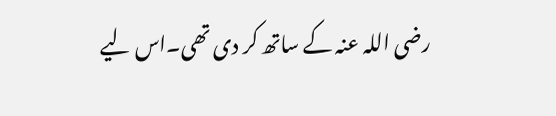رضی اللہ عنہ کے ساتھ کر دی تھی۔اس لیے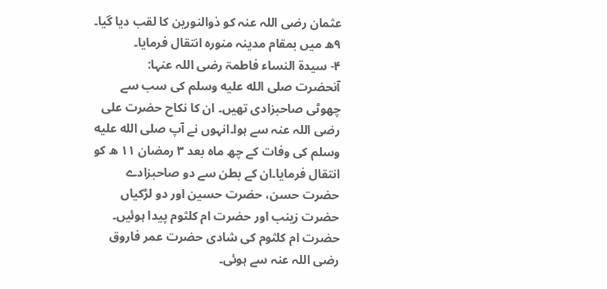عثمان رضی اللہ عنہ کو ذوالنورین کا لقب دیا گیا۔ ۹ھ میں بمقام مدینہ منورہ انتقال فرمایا۔
۴- سیدۃ النساء فاطمۃ رضی اللہ عنہا:
آنحضرت صلى الله عليه وسلم کی سب سے چھوٹی صاحبزادی تھیں۔ ان کا نکاح حضرت علی رضی اللہ عنہ سے ہوا۔انہوں نے آپ صلى الله عليه وسلم کی وفات کے چھ ماہ بعد ۳ رمضان ۱۱ ھ کو انتقال فرمایا۔ان کے بطن سے دو صاحبزادے حضرت حسن، حضرت حسین اور دو لڑکیاں حضرت زینب اور حضرت ام کلثوم پیدا ہوئیں۔ حضرت ام کلثوم کی شادی حضرت عمر فاروق رضی اللہ عنہ سے ہوئی۔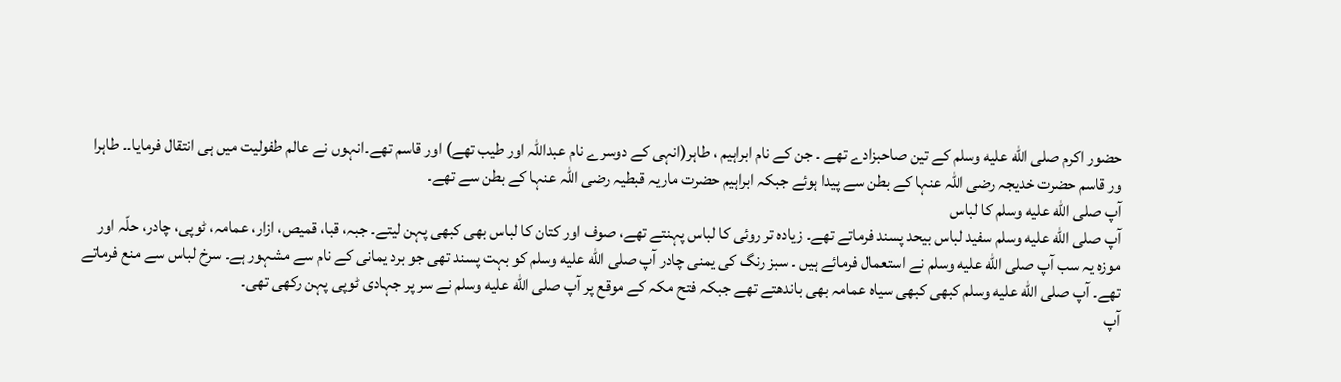حضور اکرم صلى الله عليه وسلم کے تین صاحبزادے تھے ۔ جن کے نام ابراہیم ، طاہر(انہی کے دوسرے نام عبداللہ اور طیب تھے) اور قاسم تھے۔انہوں نے عالم طفولیت میں ہی انتقال فرمایا۔۔ طاہرا ور قاسم حضرت خدیجہ رضی اللہ عنہا کے بطن سے پیدا ہوئے جبکہ ابراہیم حضرت ماریہ قبطیہ رضی اللہ عنہا کے بطن سے تھے۔
آپ صلى الله عليه وسلم کا لباس
آپ صلى الله عليه وسلم سفید لباس بیحد پسند فرماتے تھے۔ زیادہ تر روئی کا لباس پہنتے تھے، صوف اور کتان کا لباس بھی کبھی پہن لیتے۔ جبہ، قبا، قمیص، ازار، عمامہ، ٹوپی، چادر، حلّہ اور موزہ یہ سب آپ صلى الله عليه وسلم نے استعمال فرمائے ہیں ۔ سبز رنگ کی یمنی چادر آپ صلى الله عليه وسلم کو بہت پسند تھی جو برد یمانی کے نام سے مشہور ہے۔ سرخ لباس سے منع فرماتے تھے۔ آپ صلى الله عليه وسلم کبھی کبھی سیاہ عمامہ بھی باندھتے تھے جبکہ فتح مکہ کے موقع پر آپ صلى الله عليه وسلم نے سر پر جہادی ٹوپی پہن رکھی تھی۔
آپ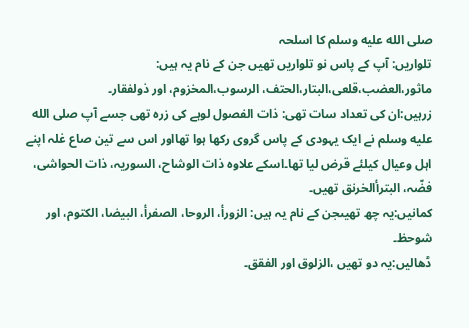صلى الله عليه وسلم کا اسلحہ
تلواریں: آپ کے پاس نو تلواریں تھیں جن کے نام یہ ہیں: ماثور،العضب،قلعی،البتار،الحتف، الرسوب،المخزوم، اور ذولفقار۔
زرہیں:ان کی تعداد سات تھی: ذات الفصول لوہے کی زرہ تھی جسے آپ صلى الله عليه وسلم نے ایک یہودی کے پاس گروی رکھا ہوا تھااور اس سے تین صاع غلہ اپنے اہل وعیال کیلئے قرض لیا تھا۔اسکے علاوہ ذات الوشاح، السوریہ، ذات الحواشی، فضّہ، البترأالخرنق تھیں۔
کمانیں:یہ چھ تھیںجن کے نام یہ ہیں: الزورأ، الروحا، الصفرأ، البیضا، الکتوم، اور شوحظ۔
ڈھالیں:یہ دو تھیں ،الزلوق اور الفقق۔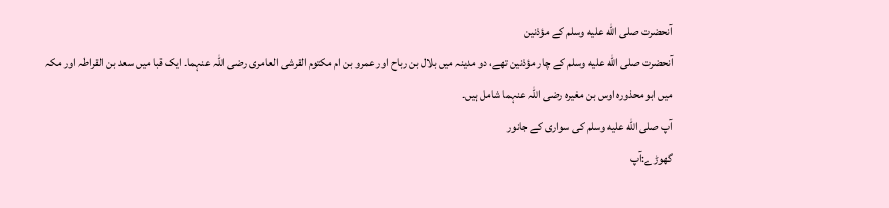آنحضرت صلى الله عليه وسلم کے مؤذنین
آنحضرت صلى الله عليه وسلم کے چار مؤذنین تھے، دو مدینہ میں بلال بن رباح اور عمرو بن ام مکتوم القرشی العامری رضی اللہ عنہما۔ ایک قبا میں سعد بن القراطہ اور مکہ میں ابو محذورہ اوس بن مغیرہ رضی اللہ عنہما شامل ہیں۔
آپ صلى الله عليه وسلم کی سواری کے جانور
گھوڑے:آپ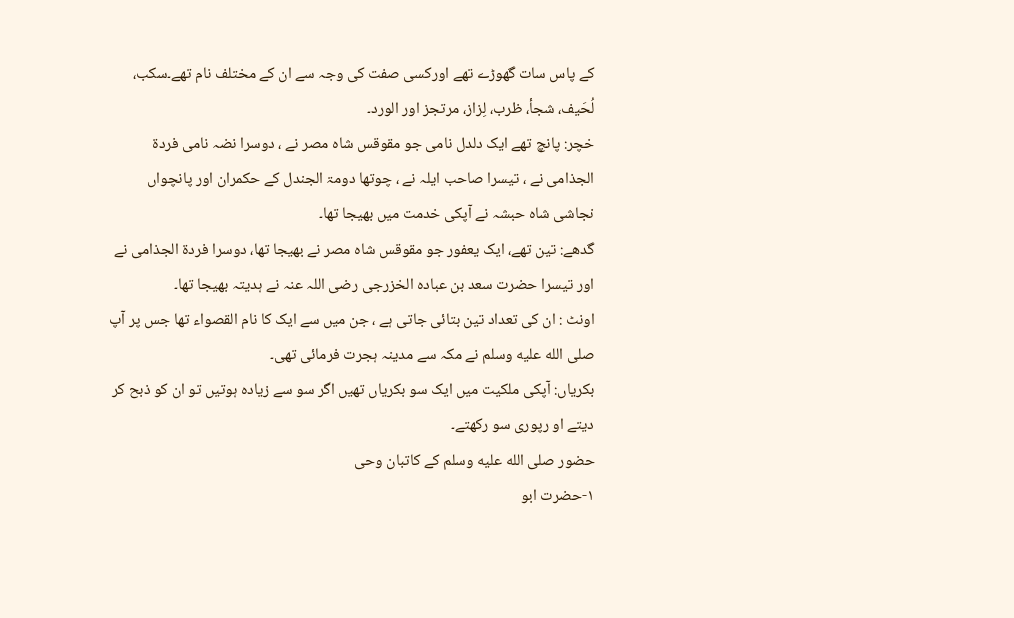کے پاس سات گھوڑے تھے اورکسی صفت کی وجہ سے ان کے مختلف نام تھے۔سکب، لُحَیف، شجأ، ظرب، لِزاز، مرتجز اور الورد۔
خچر: پانچ تھے ایک دلدل نامی جو مقوقس شاہ مصر نے ، دوسرا نضہ نامی فردۃ الجذامی نے ، تیسرا صاحب ایلہ نے ، چوتھا دومۃ الجندل کے حکمران اور پانچواں نجاشی شاہ حبشہ نے آپکی خدمت میں بھیجا تھا۔
گدھے: تین تھے، ایک یعفور جو مقوقس شاہ مصر نے بھیجا تھا، دوسرا فردۃ الجذامی نے اور تیسرا حضرت سعد بن عبادہ الخزرجی رضی اللہ عنہ نے ہدیتہ بھیجا تھا۔
اونٹ : ان کی تعداد تین بتائی جاتی ہے ، جن میں سے ایک کا نام القصواء تھا جس پر آپ صلى الله عليه وسلم نے مکہ سے مدینہ ہجرت فرمائی تھی۔
بکریاں: آپکی ملکیت میں ایک سو بکریاں تھیں اگر سو سے زیادہ ہوتیں تو ان کو ذبح کر دیتے او رپوری سو رکھتے۔
حضور صلى الله عليه وسلم کے کاتبان وحی
۱-حضرت ابو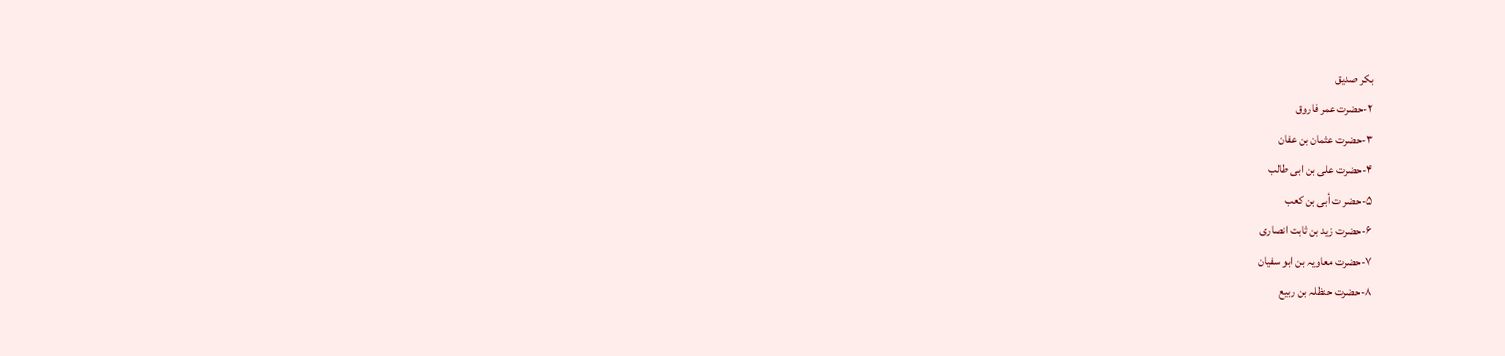بکر صدیق
۲-حضرت عمر فاروق
۳-حضرت عثمان بن عفان
۴-حضرت علی بن ابی طالب
۵-حضر ت أبی بن کعب
۶-حضرت زید بن ثابت انصاری
۷-حضرت معاویہ بن ابو سفیان
۸-حضرت حنظلہ بن ربیع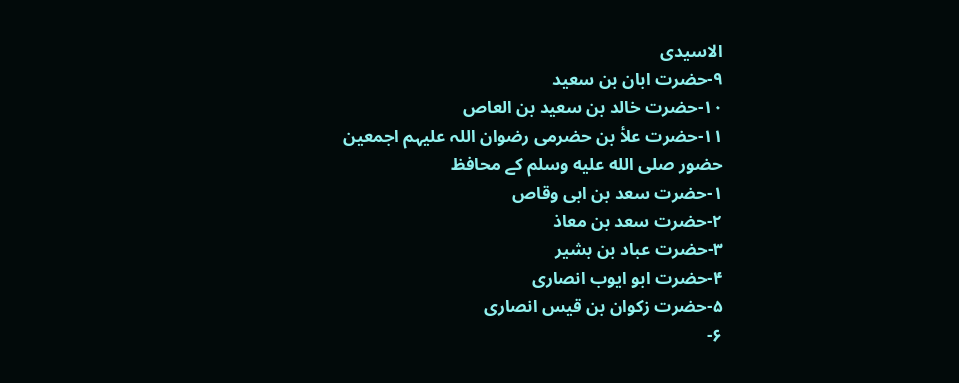الاسیدی
۹-حضرت ابان بن سعید
۱۰-حضرت خالد بن سعید بن العاص
۱۱-حضرت علأ بن حضرمی رضوان اللہ علیہم اجمعین
حضور صلى الله عليه وسلم کے محافظ
۱-حضرت سعد بن ابی وقاص
۲-حضرت سعد بن معاذ
۳-حضرت عباد بن بشیر
۴-حضرت ابو ایوب انصاری
۵-حضرت زکوان بن قیس انصاری
۶-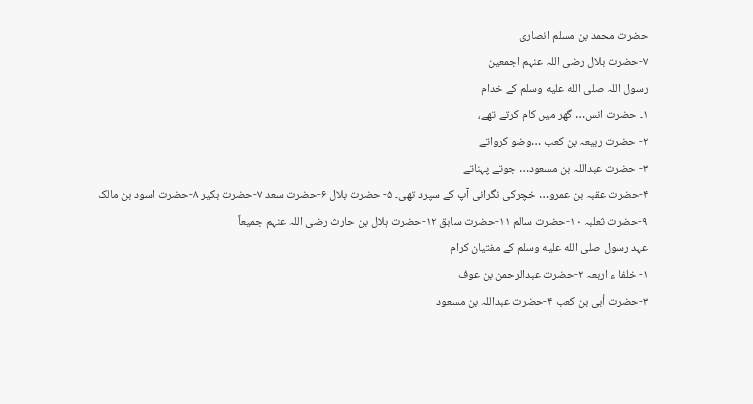حضرت محمد بن مسلم انصاری
۷-حضرت بلال رضی اللہ عنہم اجمعین
رسول اللہ صلى الله عليه وسلم کے خدام
۱۔ حضرت انس… گھر میں کام کرتے تھے،
۲- حضرت ربیعہ بن کعب …وضو کرواتے
۳- حضرت عبداللہ بن مسعود… جوتے پہناتے
۴-حضرت عقبہ بن عمرو… خچرکی نگرانی آپ کے سپرد تھی۔ ۵- حضرت بلال ۶-حضرت سعد ۷-حضرت بکیر ۸-حضرت اسود بن مالک ۹-حضرت ثعلبہ ۱۰-حضرت سالم ۱۱-حضرت سابق ۱۲-حضرت ہلال بن حارث رضی اللہ عنہم جمیعاً
عہد رسول صلى الله عليه وسلم کے مفتیان کرام
۱- خلفا ء اربعہ ۲-حضرت عبدالرحمن بن عوف
۳-حضرت أبی بن کعب ۴-حضرت عبداللہ بن مسعود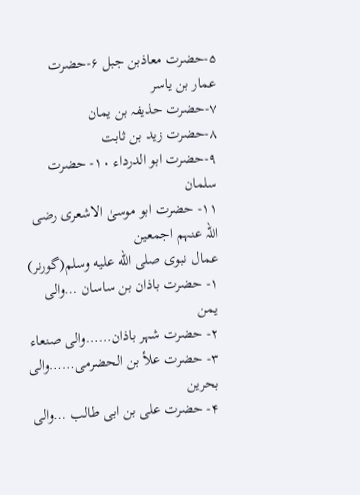۵-حضرت معاذبن جبل ۶-حضرت عمار بن یاسر
۷-حضرت حذیفہ بن یمان
۸-حضرت زید بن ثابت
۹-حضرت ابو الدرداء ۱۰- حضرت سلمان
۱۱- حضرت ابو موسیٰ الاشعری رضی اللہ عنہم اجمعین
عمال نبوی صلى الله عليه وسلم(گورنر)
۱- حضرت باذان بن ساسان …والی یمن
۲- حضرت شہر باذان……والی صنعاء
۳- حضرت علأ بن الحضرمی……والی بحرین
۴- حضرت علی بن ابی طالب …والی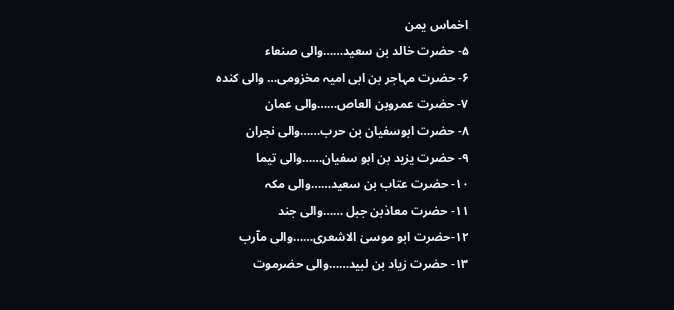اخماس یمن
۵- حضرت خالد بن سعید……والی صنعاء
۶- حضرت مہاجر بن ابی امیہ مخزومی… والی کندہ
۷- حضرت عمروبن العاص……والی عمان
۸- حضرت ابوسفیان بن حرب……والی نجران
۹- حضرت یزید بن ابو سفیان……والی تیما
۱۰- حضرت عتاب بن سعید……والی مکہ
۱۱- حضرت معاذبن جبل ……والی جند
۱۲-حضرت ابو موسیٰ الاشعری……والی مآرب
۱۳- حضرت زیاد بن لبید……والی حضرموت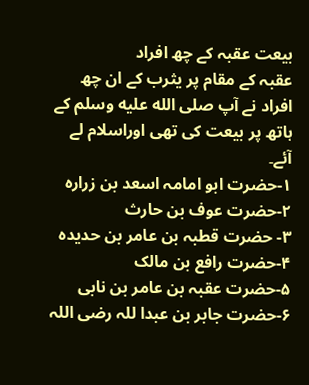بیعت عقبہ کے چھ افراد
عقبہ کے مقام پر یثرب کے ان چھ افراد نے آپ صلى الله عليه وسلم کے ہاتھ پر بیعت کی تھی اوراسلام لے آئے۔
۱-حضرت ابو امامہ اسعد بن زرارہ
۲-حضرت عوف بن حارث
۳- حضرت قطبہ بن عامر بن حدیدہ
۴-حضرت رافع بن مالک
۵-حضرت عقبہ بن عامر بن نابی
۶-حضرت جابر بن عبدا للہ رضی اللہ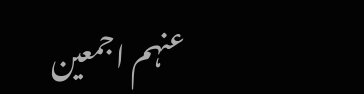عنہم اجمعین